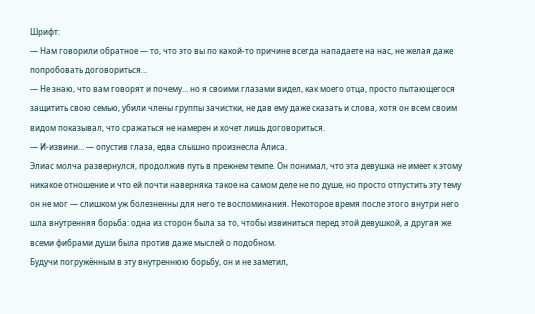Шрифт:
— Нам говорили обратное — то, что это вы по какой-то причине всегда нападаете на нас, не желая даже попробовать договориться…
— Не знаю, что вам говорят и почему… но я своими глазами видел, как моего отца, просто пытающегося защитить свою семью, убили члены группы зачистки, не дав ему даже сказать и слова, хотя он всем своим видом показывал, что сражаться не намерен и хочет лишь договориться.
— И-извини… — опустив глаза, едва слышно произнесла Алиса.
Элиас молча развернулся, продолжив путь в прежнем темпе. Он понимал, что эта девушка не имеет к этому никакое отношение и что ей почти наверняка такое на самом деле не по душе, но просто отпустить эту тему он не мог — слишком уж болезненны для него те воспоминания. Некоторое время после этого внутри него шла внутренняя борьба: одна из сторон была за то, чтобы извиниться перед этой девушкой, а другая же всеми фибрами души была против даже мыслей о подобном.
Будучи погружённым в эту внутреннюю борьбу, он и не заметил,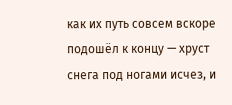как их путь совсем вскоре подошёл к концу — хруст снега под ногами исчез, и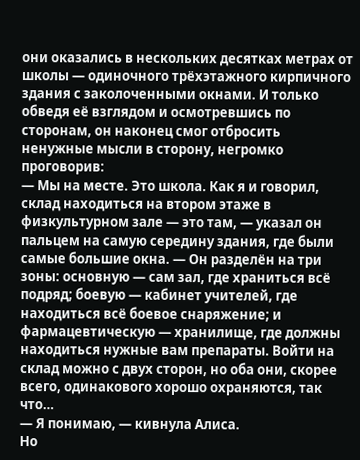они оказались в нескольких десятках метрах от школы — одиночного трёхэтажного кирпичного здания с заколоченными окнами. И только обведя её взглядом и осмотревшись по сторонам, он наконец смог отбросить ненужные мысли в сторону, негромко проговорив:
— Мы на месте. Это школа. Как я и говорил, склад находиться на втором этаже в физкультурном зале — это там, — указал он пальцем на самую середину здания, где были самые большие окна. — Он разделён на три зоны: основную — сам зал, где храниться всё подряд; боевую — кабинет учителей, где находиться всё боевое снаряжение; и фармацевтическую — хранилище, где должны находиться нужные вам препараты. Войти на склад можно с двух сторон, но оба они, скорее всего, одинакового хорошо охраняются, так что…
— Я понимаю, — кивнула Алиса.
Но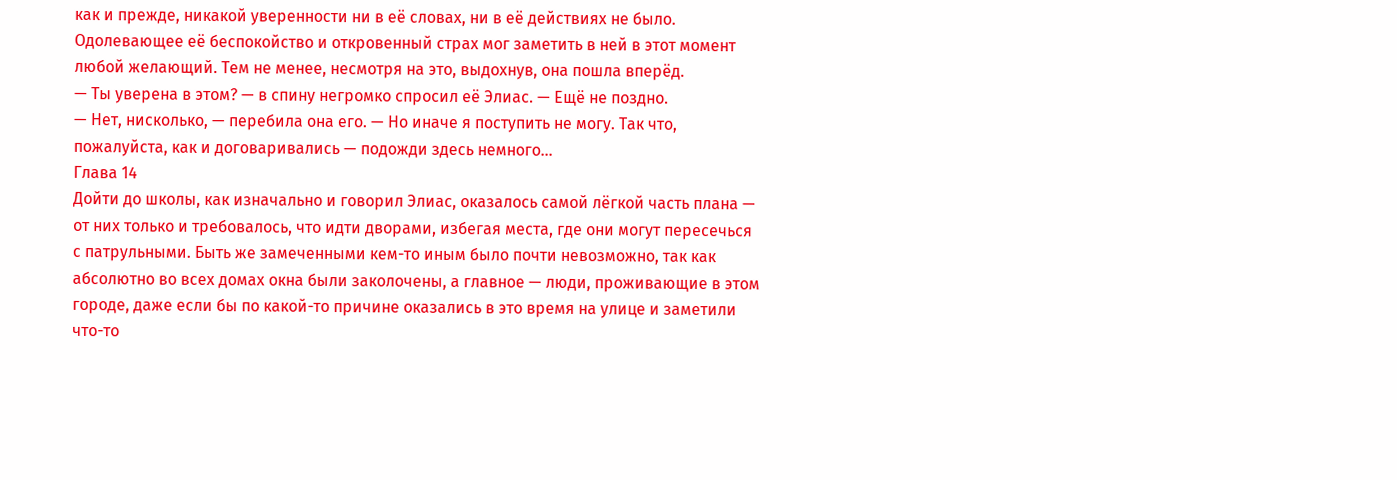как и прежде, никакой уверенности ни в её словах, ни в её действиях не было. Одолевающее её беспокойство и откровенный страх мог заметить в ней в этот момент любой желающий. Тем не менее, несмотря на это, выдохнув, она пошла вперёд.
— Ты уверена в этом? — в спину негромко спросил её Элиас. — Ещё не поздно.
— Нет, нисколько, — перебила она его. — Но иначе я поступить не могу. Так что, пожалуйста, как и договаривались — подожди здесь немного…
Глава 14
Дойти до школы, как изначально и говорил Элиас, оказалось самой лёгкой часть плана — от них только и требовалось, что идти дворами, избегая места, где они могут пересечься с патрульными. Быть же замеченными кем-то иным было почти невозможно, так как абсолютно во всех домах окна были заколочены, а главное — люди, проживающие в этом городе, даже если бы по какой-то причине оказались в это время на улице и заметили что-то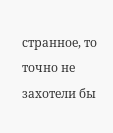странное, то точно не захотели бы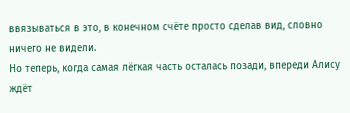ввязываться в это, в конечном счёте просто сделав вид, словно ничего не видели.
Но теперь, когда самая лёгкая часть осталась позади, впереди Алису ждёт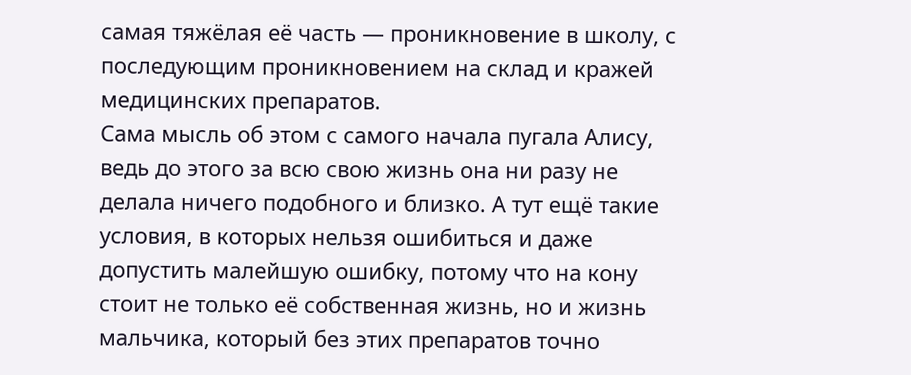самая тяжёлая её часть — проникновение в школу, с последующим проникновением на склад и кражей медицинских препаратов.
Сама мысль об этом с самого начала пугала Алису, ведь до этого за всю свою жизнь она ни разу не делала ничего подобного и близко. А тут ещё такие условия, в которых нельзя ошибиться и даже допустить малейшую ошибку, потому что на кону стоит не только её собственная жизнь, но и жизнь мальчика, который без этих препаратов точно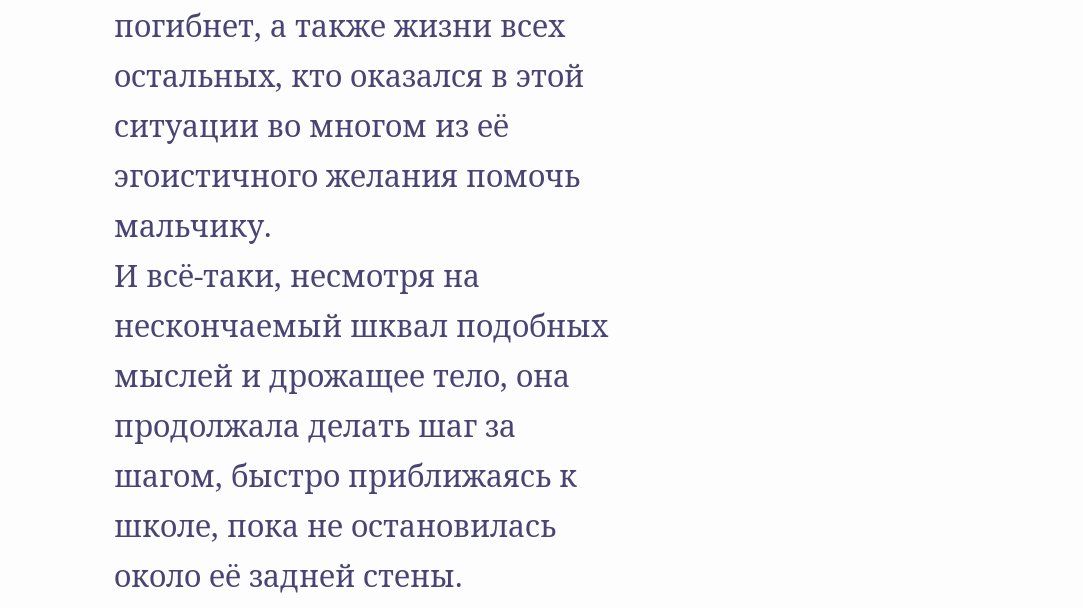погибнет, а также жизни всех остальных, кто оказался в этой ситуации во многом из её эгоистичного желания помочь мальчику.
И всё-таки, несмотря на нескончаемый шквал подобных мыслей и дрожащее тело, она продолжала делать шаг за шагом, быстро приближаясь к школе, пока не остановилась около её задней стены.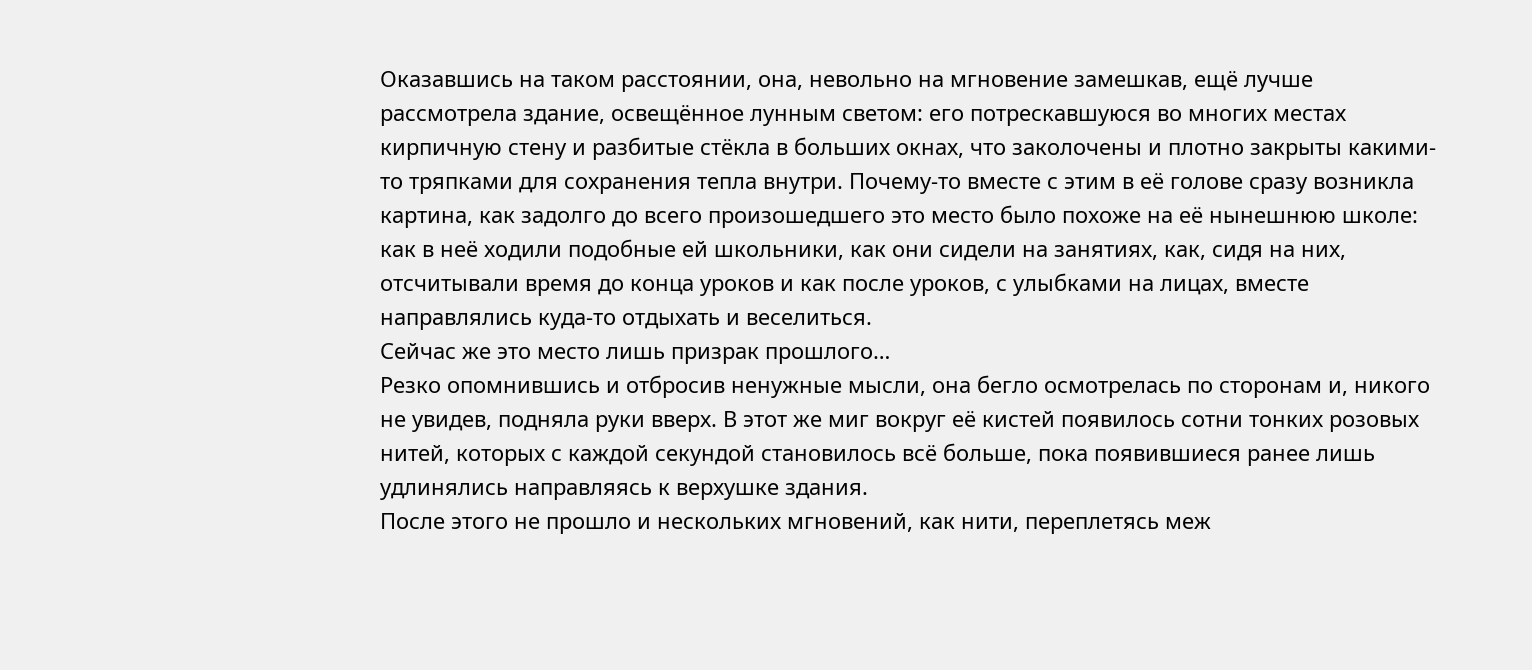Оказавшись на таком расстоянии, она, невольно на мгновение замешкав, ещё лучше рассмотрела здание, освещённое лунным светом: его потрескавшуюся во многих местах кирпичную стену и разбитые стёкла в больших окнах, что заколочены и плотно закрыты какими-то тряпками для сохранения тепла внутри. Почему-то вместе с этим в её голове сразу возникла картина, как задолго до всего произошедшего это место было похоже на её нынешнюю школе: как в неё ходили подобные ей школьники, как они сидели на занятиях, как, сидя на них, отсчитывали время до конца уроков и как после уроков, с улыбками на лицах, вместе направлялись куда-то отдыхать и веселиться.
Сейчас же это место лишь призрак прошлого…
Резко опомнившись и отбросив ненужные мысли, она бегло осмотрелась по сторонам и, никого не увидев, подняла руки вверх. В этот же миг вокруг её кистей появилось сотни тонких розовых нитей, которых с каждой секундой становилось всё больше, пока появившиеся ранее лишь удлинялись направляясь к верхушке здания.
После этого не прошло и нескольких мгновений, как нити, переплетясь меж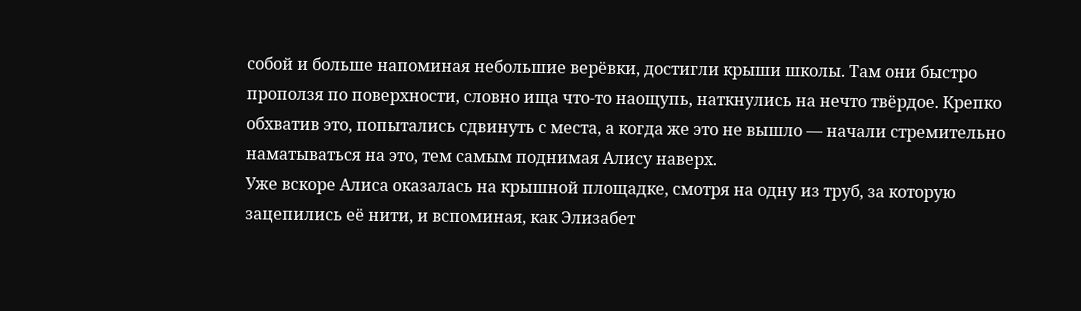собой и больше напоминая небольшие верёвки, достигли крыши школы. Там они быстро проползя по поверхности, словно ища что-то наощупь, наткнулись на нечто твёрдое. Крепко обхватив это, попытались сдвинуть с места, а когда же это не вышло — начали стремительно наматываться на это, тем самым поднимая Алису наверх.
Уже вскоре Алиса оказалась на крышной площадке, смотря на одну из труб, за которую зацепились её нити, и вспоминая, как Элизабет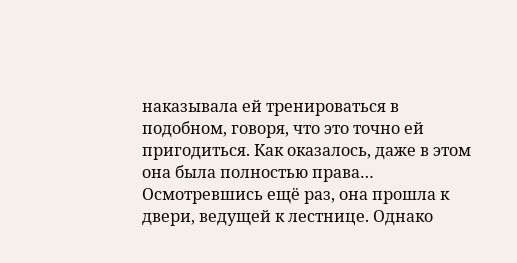наказывала ей тренироваться в подобном, говоря, что это точно ей пригодиться. Как оказалось, даже в этом она была полностью права…
Осмотревшись ещё раз, она прошла к двери, ведущей к лестнице. Однако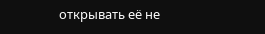открывать её не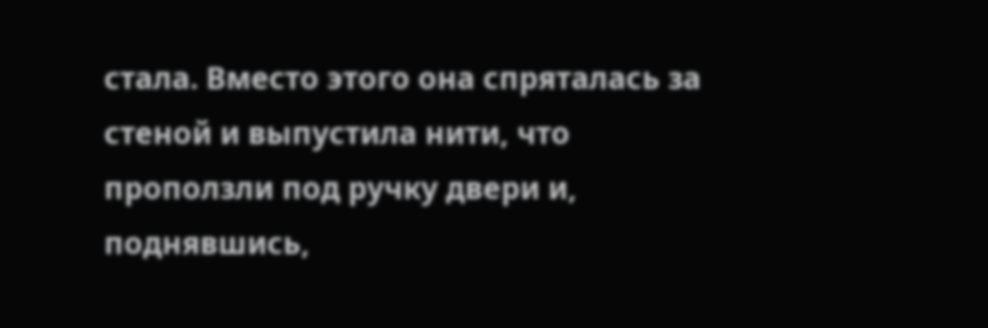стала. Вместо этого она спряталась за стеной и выпустила нити, что проползли под ручку двери и, поднявшись,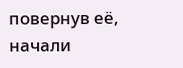повернув её, начали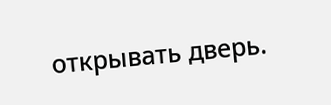открывать дверь.